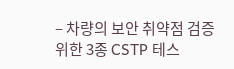– 차량의 보안 취약점 검증 위한 3종 CSTP 테스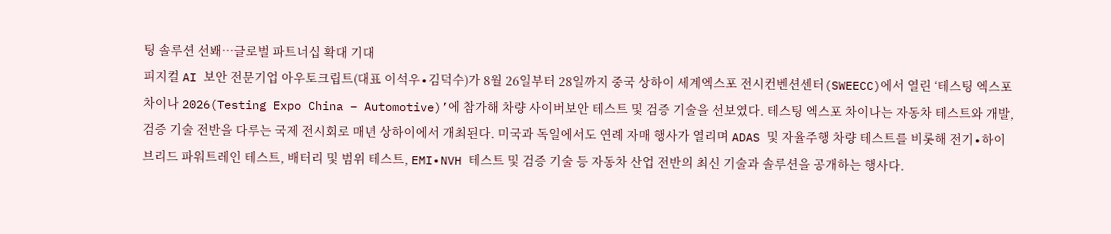팅 솔루션 선봬…글로벌 파트너십 확대 기대
피지컬 AI 보안 전문기업 아우토크립트(대표 이석우∙김덕수)가 8월 26일부터 28일까지 중국 상하이 세계엑스포 전시컨벤션센터(SWEECC)에서 열린 ‘테스팅 엑스포 차이나 2026(Testing Expo China – Automotive)’에 참가해 차량 사이버보안 테스트 및 검증 기술을 선보였다. 테스팅 엑스포 차이나는 자동차 테스트와 개발, 검증 기술 전반을 다루는 국제 전시회로 매년 상하이에서 개최된다. 미국과 독일에서도 연례 자매 행사가 열리며 ADAS 및 자율주행 차량 테스트를 비롯해 전기∙하이브리드 파워트레인 테스트, 배터리 및 범위 테스트, EMI∙NVH 테스트 및 검증 기술 등 자동차 산업 전반의 최신 기술과 솔루션을 공개하는 행사다.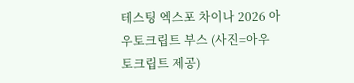테스팅 엑스포 차이나 2026 아우토크립트 부스 (사진=아우토크립트 제공)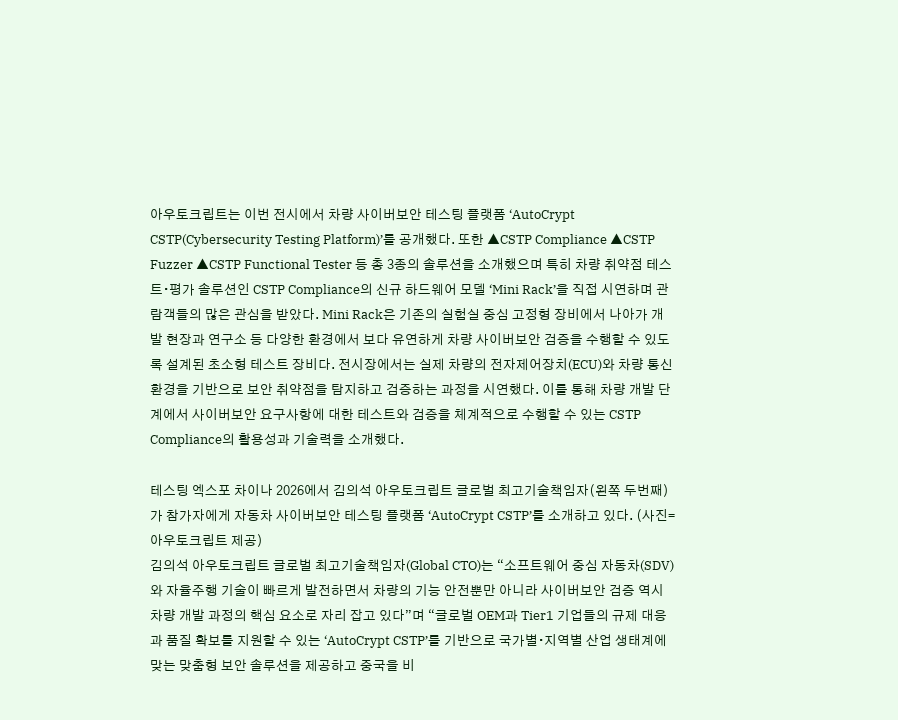아우토크립트는 이번 전시에서 차량 사이버보안 테스팅 플랫폼 ‘AutoCrypt CSTP(Cybersecurity Testing Platform)’를 공개했다. 또한 ▲CSTP Compliance ▲CSTP Fuzzer ▲CSTP Functional Tester 등 총 3종의 솔루션을 소개했으며 특히 차량 취약점 테스트∙평가 솔루션인 CSTP Compliance의 신규 하드웨어 모델 ‘Mini Rack’을 직접 시연하며 관람객들의 많은 관심을 받았다. Mini Rack은 기존의 실험실 중심 고정형 장비에서 나아가 개발 현장과 연구소 등 다양한 환경에서 보다 유연하게 차량 사이버보안 검증을 수행할 수 있도록 설계된 초소형 테스트 장비다. 전시장에서는 실제 차량의 전자제어장치(ECU)와 차량 통신 환경을 기반으로 보안 취약점을 탐지하고 검증하는 과정을 시연했다. 이를 통해 차량 개발 단계에서 사이버보안 요구사항에 대한 테스트와 검증을 체계적으로 수행할 수 있는 CSTP Compliance의 활용성과 기술력을 소개했다.

테스팅 엑스포 차이나 2026에서 김의석 아우토크립트 글로벌 최고기술책임자(왼쪽 두번째)가 참가자에게 자동차 사이버보안 테스팅 플랫폼 ‘AutoCrypt CSTP’를 소개하고 있다. (사진=아우토크립트 제공)
김의석 아우토크립트 글로벌 최고기술책임자(Global CTO)는 “소프트웨어 중심 자동차(SDV)와 자율주행 기술이 빠르게 발전하면서 차량의 기능 안전뿐만 아니라 사이버보안 검증 역시 차량 개발 과정의 핵심 요소로 자리 잡고 있다”며 “글로벌 OEM과 Tier1 기업들의 규제 대응과 품질 확보를 지원할 수 있는 ‘AutoCrypt CSTP’를 기반으로 국가별∙지역별 산업 생태계에 맞는 맞춤형 보안 솔루션을 제공하고 중국을 비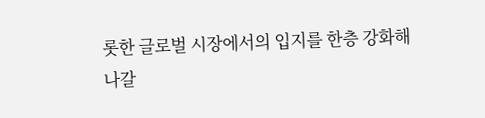롯한 글로벌 시장에서의 입지를 한층 강화해 나갈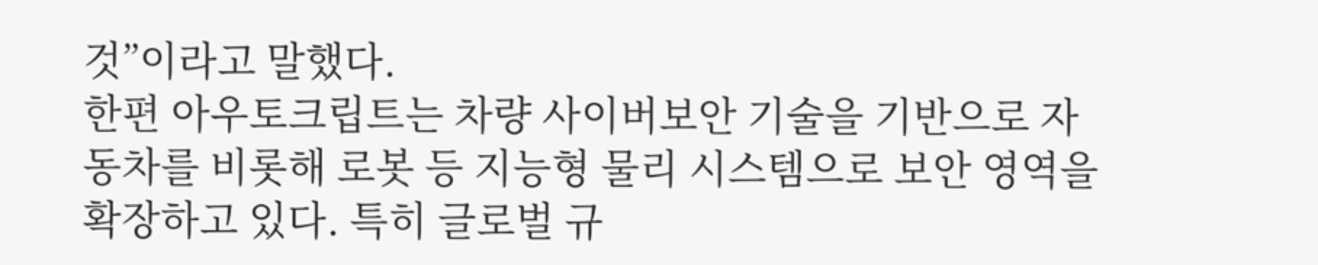것”이라고 말했다.
한편 아우토크립트는 차량 사이버보안 기술을 기반으로 자동차를 비롯해 로봇 등 지능형 물리 시스템으로 보안 영역을 확장하고 있다. 특히 글로벌 규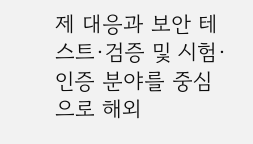제 대응과 보안 테스트∙검증 및 시험∙인증 분야를 중심으로 해외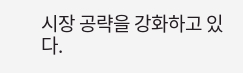시장 공략을 강화하고 있다.